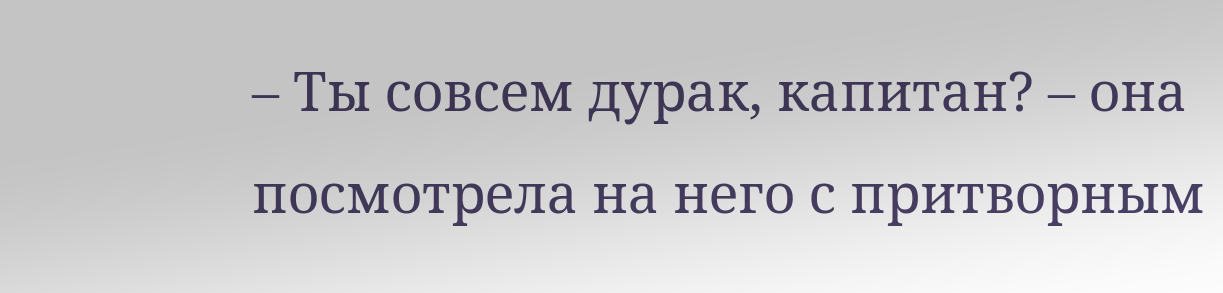– Ты совсем дурак, капитан? – она посмотрела на него с притворным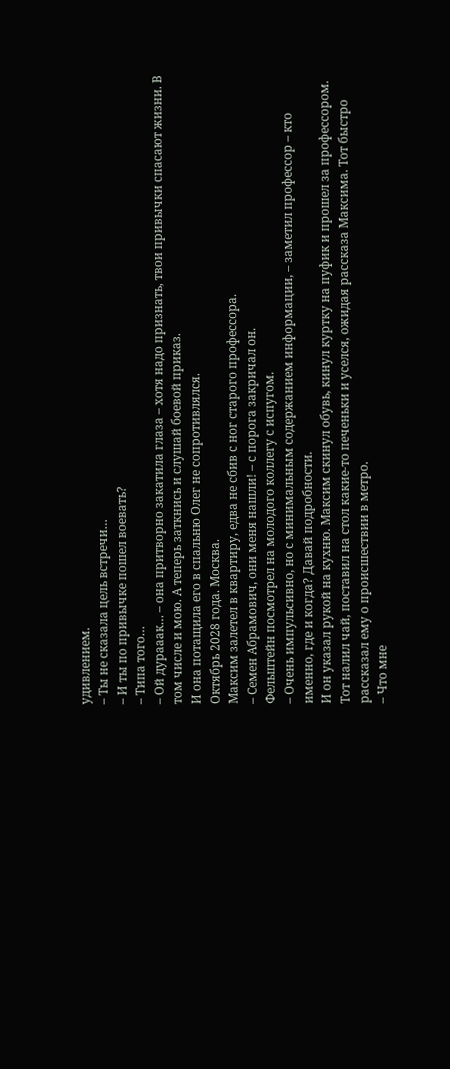удивлением.
– Ты не сказала цель встречи…
– И ты по привычке пошел воевать?
– Типа того…
– Ой дурааак… – она притворно закатила глаза – хотя надо признать, твои привычки спасают жизни. В том числе и мою. А теперь заткнись и слушай боевой приказ.
И она потащила его в спальню Олег не сопротивлялся.
Октябрь 2028 года. Москва.
Максим залетел в квартиру, едва не сбив с ног старого профессора.
– Семен Абрамович, они меня нашли! – с порога закричал он.
Фельштейн посмотрел на молодого коллегу с испугом.
– Очень импульсивно, но с минимальным содержанием информации, – заметил профессор – кто именно, где и когда? Давай подробности.
И он указал рукой на кухню. Максим скинул обувь, кинул куртку на пуфик и прошел за профессором. Тот налил чай, поставил на стол какие-то печеньки и уселся, ожидая рассказа Максима. Тот быстро рассказал ему о происшествии в метро.
– Что мне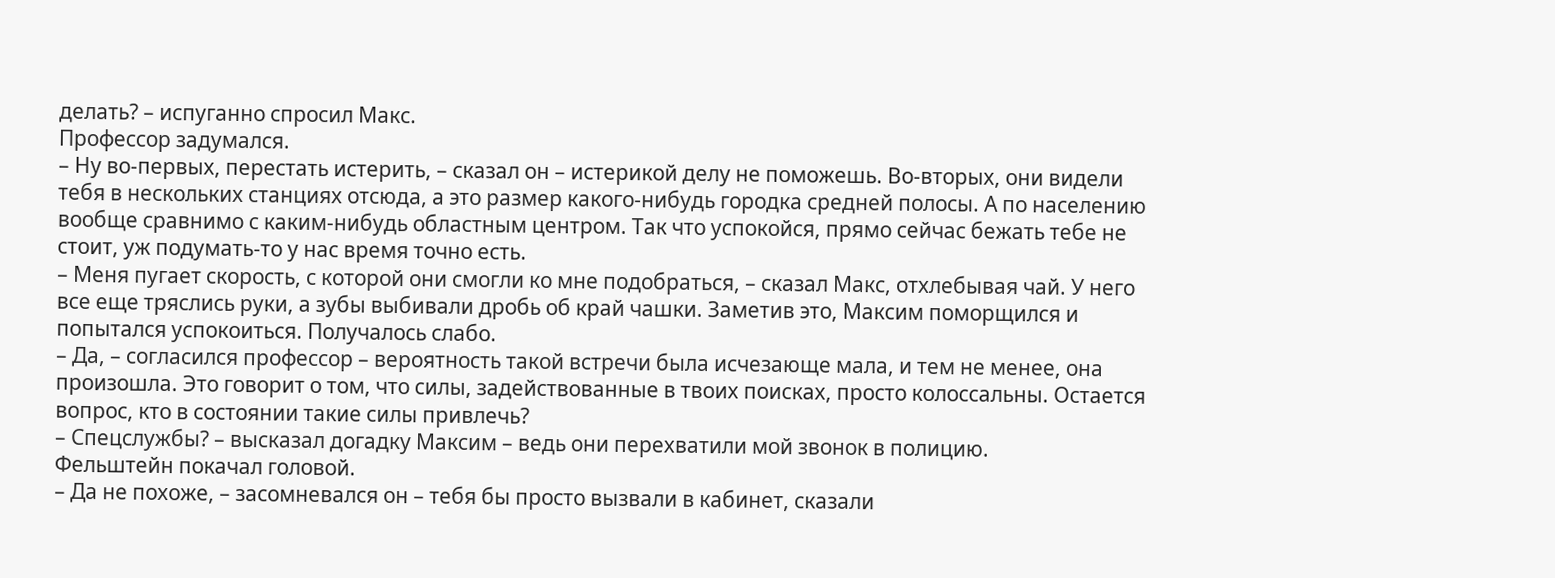делать? – испуганно спросил Макс.
Профессор задумался.
– Ну во-первых, перестать истерить, – сказал он – истерикой делу не поможешь. Во-вторых, они видели тебя в нескольких станциях отсюда, а это размер какого-нибудь городка средней полосы. А по населению вообще сравнимо с каким-нибудь областным центром. Так что успокойся, прямо сейчас бежать тебе не стоит, уж подумать-то у нас время точно есть.
– Меня пугает скорость, с которой они смогли ко мне подобраться, – сказал Макс, отхлебывая чай. У него все еще тряслись руки, а зубы выбивали дробь об край чашки. Заметив это, Максим поморщился и попытался успокоиться. Получалось слабо.
– Да, – согласился профессор – вероятность такой встречи была исчезающе мала, и тем не менее, она произошла. Это говорит о том, что силы, задействованные в твоих поисках, просто колоссальны. Остается вопрос, кто в состоянии такие силы привлечь?
– Спецслужбы? – высказал догадку Максим – ведь они перехватили мой звонок в полицию.
Фельштейн покачал головой.
– Да не похоже, – засомневался он – тебя бы просто вызвали в кабинет, сказали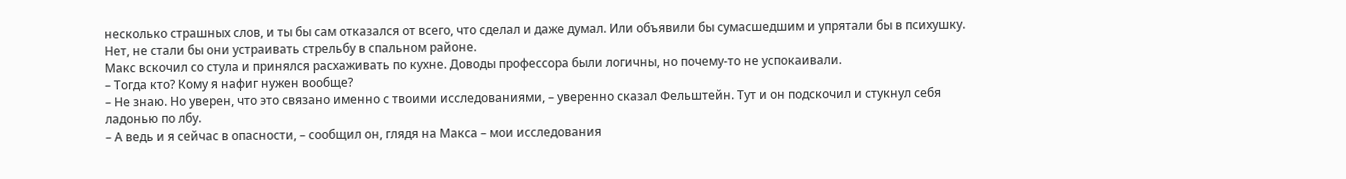несколько страшных слов, и ты бы сам отказался от всего, что сделал и даже думал. Или объявили бы сумасшедшим и упрятали бы в психушку. Нет, не стали бы они устраивать стрельбу в спальном районе.
Макс вскочил со стула и принялся расхаживать по кухне. Доводы профессора были логичны, но почему-то не успокаивали.
– Тогда кто? Кому я нафиг нужен вообще?
– Не знаю. Но уверен, что это связано именно с твоими исследованиями, – уверенно сказал Фельштейн. Тут и он подскочил и стукнул себя ладонью по лбу.
– А ведь и я сейчас в опасности, – сообщил он, глядя на Макса – мои исследования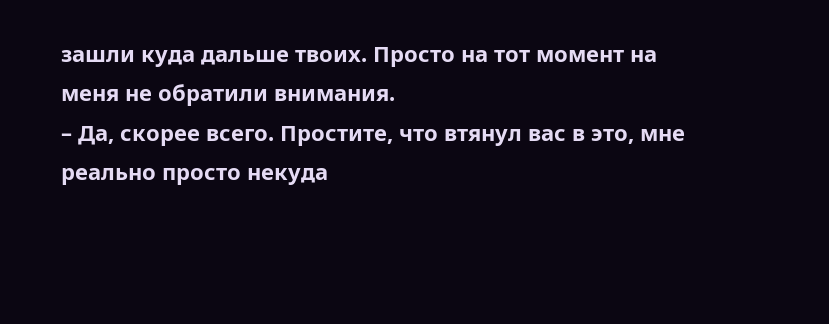зашли куда дальше твоих. Просто на тот момент на меня не обратили внимания.
– Да, скорее всего. Простите, что втянул вас в это, мне реально просто некуда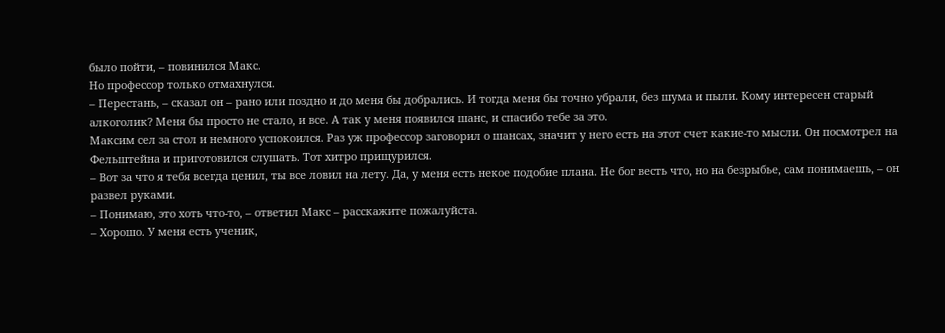было пойти, – повинился Макс.
Но профессор только отмахнулся.
– Перестань, – сказал он – рано или поздно и до меня бы добрались. И тогда меня бы точно убрали, без шума и пыли. Кому интересен старый алкоголик? Меня бы просто не стало, и все. А так у меня появился шанс, и спасибо тебе за это.
Максим сел за стол и немного успокоился. Раз уж профессор заговорил о шансах, значит у него есть на этот счет какие-то мысли. Он посмотрел на Фельштейна и приготовился слушать. Тот хитро прищурился.
– Вот за что я тебя всегда ценил, ты все ловил на лету. Да, у меня есть некое подобие плана. Не бог весть что, но на безрыбье, сам понимаешь, – он развел руками.
– Понимаю, это хоть что-то, – ответил Макс – расскажите пожалуйста.
– Хорошо. У меня есть ученик,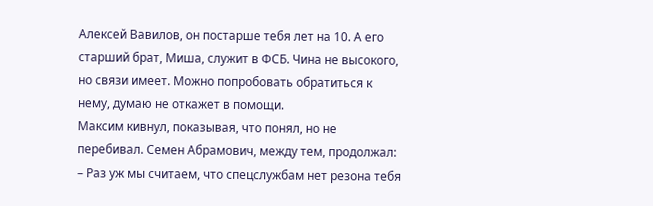Алексей Вавилов, он постарше тебя лет на 10. А его старший брат, Миша, служит в ФСБ. Чина не высокого, но связи имеет. Можно попробовать обратиться к нему, думаю не откажет в помощи.
Максим кивнул, показывая, что понял, но не перебивал. Семен Абрамович, между тем, продолжал:
– Раз уж мы считаем, что спецслужбам нет резона тебя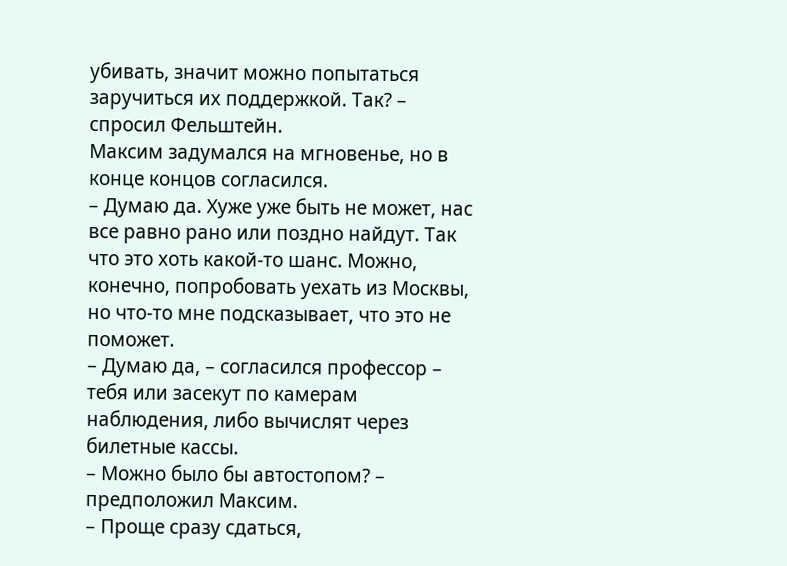убивать, значит можно попытаться заручиться их поддержкой. Так? – спросил Фельштейн.
Максим задумался на мгновенье, но в конце концов согласился.
– Думаю да. Хуже уже быть не может, нас все равно рано или поздно найдут. Так что это хоть какой-то шанс. Можно, конечно, попробовать уехать из Москвы, но что-то мне подсказывает, что это не поможет.
– Думаю да, – согласился профессор – тебя или засекут по камерам наблюдения, либо вычислят через билетные кассы.
– Можно было бы автостопом? – предположил Максим.
– Проще сразу сдаться,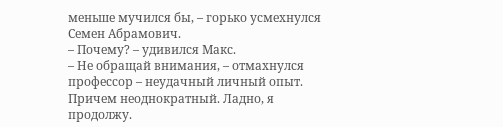меньше мучился бы, – горько усмехнулся Семен Абрамович.
– Почему? – удивился Макс.
– Не обращай внимания, – отмахнулся профессор – неудачный личный опыт. Причем неоднократный. Ладно, я продолжу.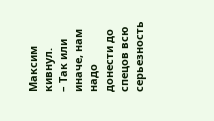Максим кивнул.
– Так или иначе, нам надо донести до спецов всю серьезность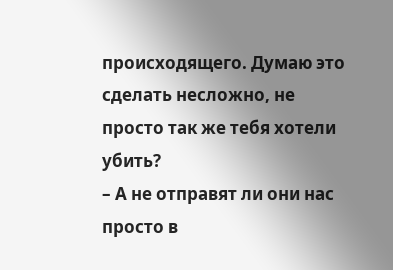происходящего. Думаю это сделать несложно, не просто так же тебя хотели убить?
– А не отправят ли они нас просто в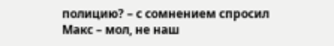полицию? – с сомнением спросил Макс – мол, не наш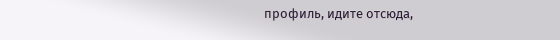профиль, идите отсюда,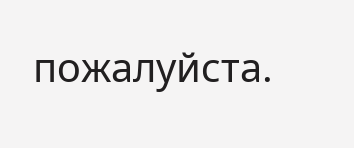пожалуйста.